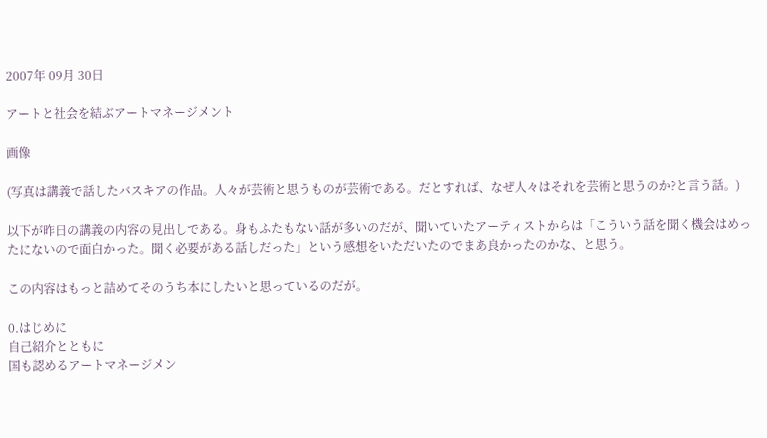2007年 09月 30日

アートと社会を結ぶアートマネージメント

画像

(写真は講義で話したバスキアの作品。人々が芸術と思うものが芸術である。だとすれば、なぜ人々はそれを芸術と思うのか?と言う話。)

以下が昨日の講義の内容の見出しである。身もふたもない話が多いのだが、聞いていたアーティストからは「こういう話を聞く機会はめったにないので面白かった。聞く必要がある話しだった」という感想をいただいたのでまあ良かったのかな、と思う。

この内容はもっと詰めてそのうち本にしたいと思っているのだが。

0.はじめに
自己紹介とともに
国も認めるアートマネージメン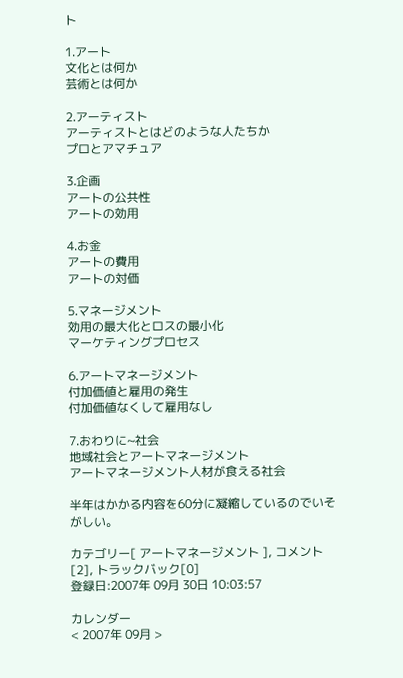ト

1.アート
文化とは何か
芸術とは何か

2.アーティスト
アーティストとはどのような人たちか
プロとアマチュア

3.企画
アートの公共性
アートの効用

4.お金
アートの費用
アートの対価

5.マネージメント
効用の最大化とロスの最小化
マーケティングプロセス

6.アートマネージメント
付加価値と雇用の発生
付加価値なくして雇用なし

7.おわりに~社会
地域社会とアートマネージメント
アートマネージメント人材が食える社会

半年はかかる内容を60分に凝縮しているのでいそがしい。

カテゴリー[ アートマネージメント ], コメント[2], トラックバック[0]
登録日:2007年 09月 30日 10:03:57

カレンダー
< 2007年 09月 >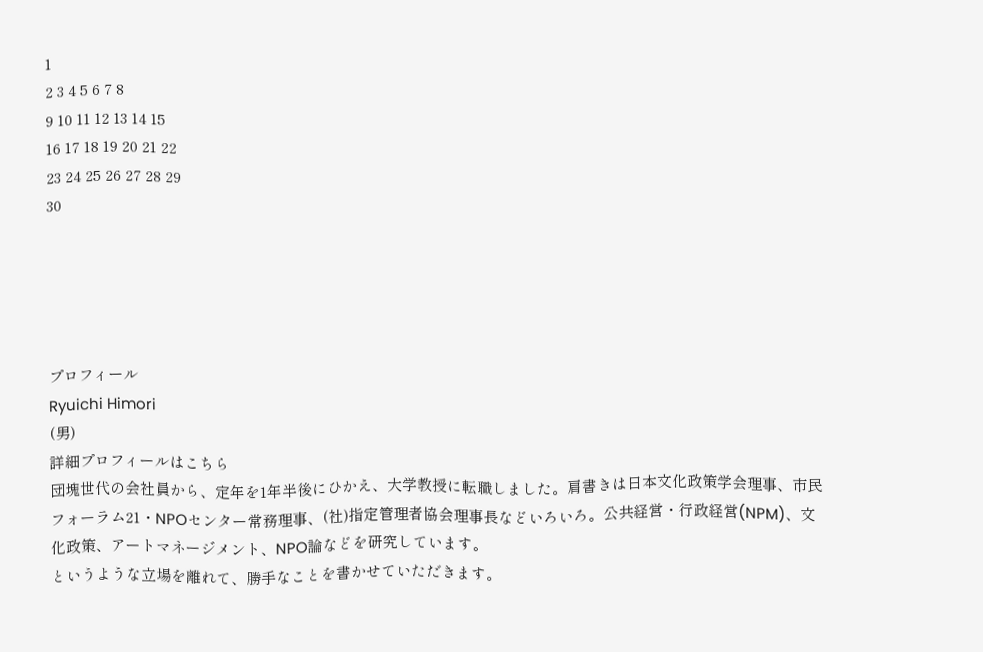1
2 3 4 5 6 7 8
9 10 11 12 13 14 15
16 17 18 19 20 21 22
23 24 25 26 27 28 29
30





プロフィール
Ryuichi Himori
(男)
詳細プロフィールはこちら
団塊世代の会社員から、定年を1年半後にひかえ、大学教授に転職しました。肩書きは日本文化政策学会理事、市民フォーラム21・NPOセンター常務理事、(社)指定管理者協会理事長などいろいろ。公共経営・行政経営(NPM)、文化政策、アートマネージメント、NPO論などを研究しています。
というような立場を離れて、勝手なことを書かせていただきます。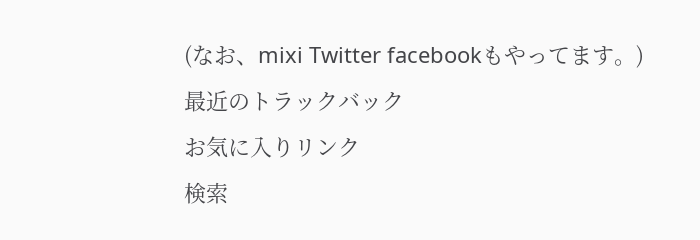(なお、mixi Twitter facebookもやってます。)
最近のトラックバック
お気に入りリンク
検索